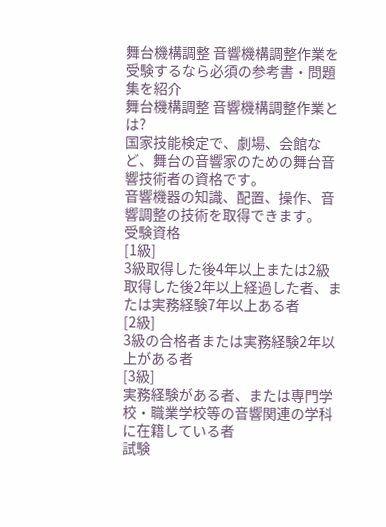舞台機構調整 音響機構調整作業を受験するなら必須の参考書・問題集を紹介
舞台機構調整 音響機構調整作業とは?
国家技能検定で、劇場、会館など、舞台の音響家のための舞台音響技術者の資格です。
音響機器の知識、配置、操作、音響調整の技術を取得できます。
受験資格
[1級]
3級取得した後4年以上または2級取得した後2年以上経過した者、または実務経験7年以上ある者
[2級]
3級の合格者または実務経験2年以上がある者
[3級]
実務経験がある者、または専門学校・職業学校等の音響関連の学科に在籍している者
試験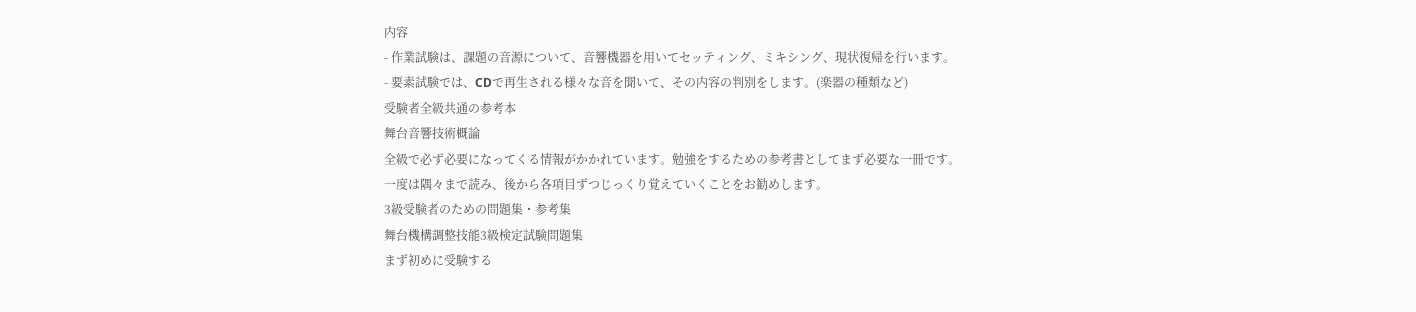内容
- 作業試験は、課題の音源について、音響機器を用いてセッティング、ミキシング、現状復帰を行います。
- 要素試験では、CDで再生される様々な音を聞いて、その内容の判別をします。(楽器の種類など)
受験者全級共通の参考本
舞台音響技術概論
全級で必ず必要になってくる情報がかかれています。勉強をするための参考書としてまず必要な一冊です。
一度は隅々まで読み、後から各項目ずつじっくり覚えていくことをお勧めします。
3級受験者のための問題集・参考集
舞台機構調整技能3級検定試験問題集
まず初めに受験する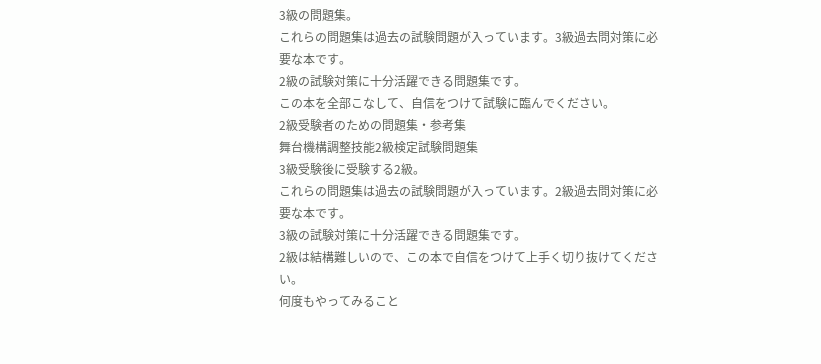3級の問題集。
これらの問題集は過去の試験問題が入っています。3級過去問対策に必要な本です。
2級の試験対策に十分活躍できる問題集です。
この本を全部こなして、自信をつけて試験に臨んでください。
2級受験者のための問題集・参考集
舞台機構調整技能2級検定試験問題集
3級受験後に受験する2級。
これらの問題集は過去の試験問題が入っています。2級過去問対策に必要な本です。
3級の試験対策に十分活躍できる問題集です。
2級は結構難しいので、この本で自信をつけて上手く切り抜けてください。
何度もやってみること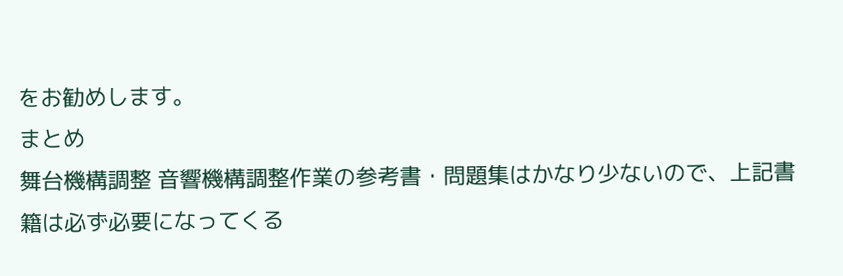をお勧めします。
まとめ
舞台機構調整 音響機構調整作業の参考書・問題集はかなり少ないので、上記書籍は必ず必要になってくる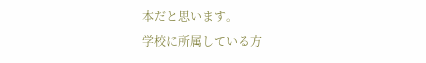本だと思います。
学校に所属している方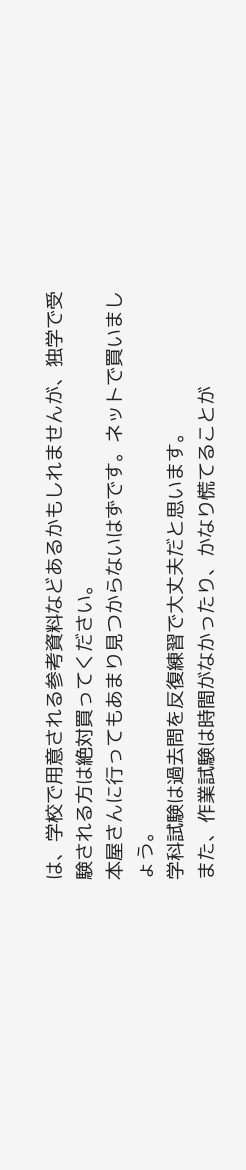は、学校で用意される参考資料などあるかもしれませんが、独学で受験される方は絶対買ってください。
本屋さんに行ってもあまり見つからないはずです。ネットで買いましょう。
学科試験は過去問を反復練習で大丈夫だと思います。
また、作業試験は時間がなかったり、かなり慌てることが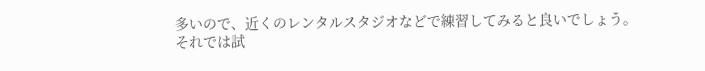多いので、近くのレンタルスタジオなどで練習してみると良いでしょう。
それでは試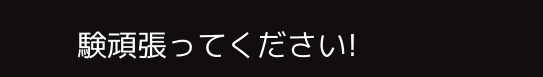験頑張ってください!